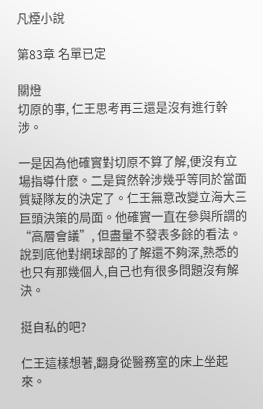凡煙小說

第83章 名單已定

關燈
切原的事, 仁王思考再三還是沒有進行幹涉。

一是因為他確實對切原不算了解,便沒有立場指導什麽。二是貿然幹涉幾乎等同於當面質疑隊友的決定了。仁王無意改變立海大三巨頭決策的局面。他確實一直在參與所謂的“高層會議”, 但盡量不發表多餘的看法。說到底他對網球部的了解還不夠深,熟悉的也只有那幾個人,自己也有很多問題沒有解決。

挺自私的吧?

仁王這樣想著,翻身從醫務室的床上坐起來。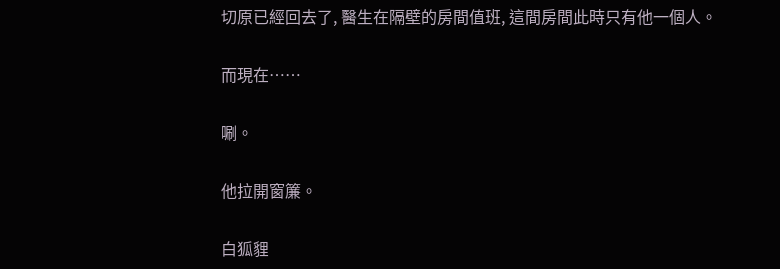切原已經回去了, 醫生在隔壁的房間值班, 這間房間此時只有他一個人。

而現在……

唰。

他拉開窗簾。

白狐貍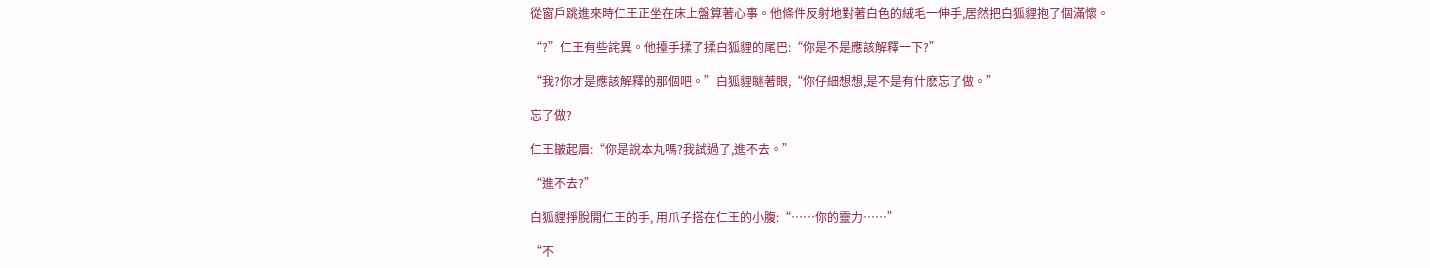從窗戶跳進來時仁王正坐在床上盤算著心事。他條件反射地對著白色的絨毛一伸手,居然把白狐貍抱了個滿懷。

“?”仁王有些詫異。他擡手揉了揉白狐貍的尾巴:“你是不是應該解釋一下?”

“我?你才是應該解釋的那個吧。”白狐貍瞇著眼,“你仔細想想,是不是有什麽忘了做。”

忘了做?

仁王皺起眉:“你是說本丸嗎?我試過了,進不去。”

“進不去?”

白狐貍掙脫開仁王的手, 用爪子搭在仁王的小腹:“……你的靈力……”

“不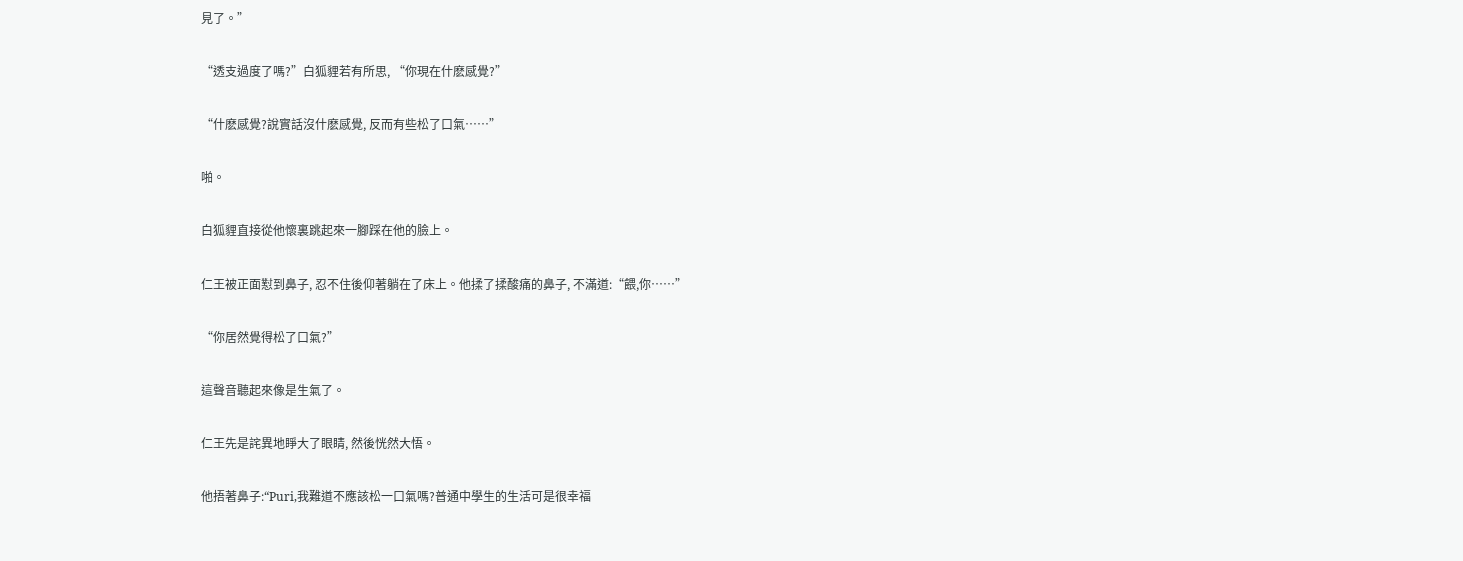見了。”

“透支過度了嗎?”白狐貍若有所思, “你現在什麽感覺?”

“什麽感覺?說實話沒什麽感覺, 反而有些松了口氣……”

啪。

白狐貍直接從他懷裏跳起來一腳踩在他的臉上。

仁王被正面懟到鼻子, 忍不住後仰著躺在了床上。他揉了揉酸痛的鼻子, 不滿道:“餵,你……”

“你居然覺得松了口氣?”

這聲音聽起來像是生氣了。

仁王先是詫異地睜大了眼睛, 然後恍然大悟。

他捂著鼻子:“Puri,我難道不應該松一口氣嗎?普通中學生的生活可是很幸福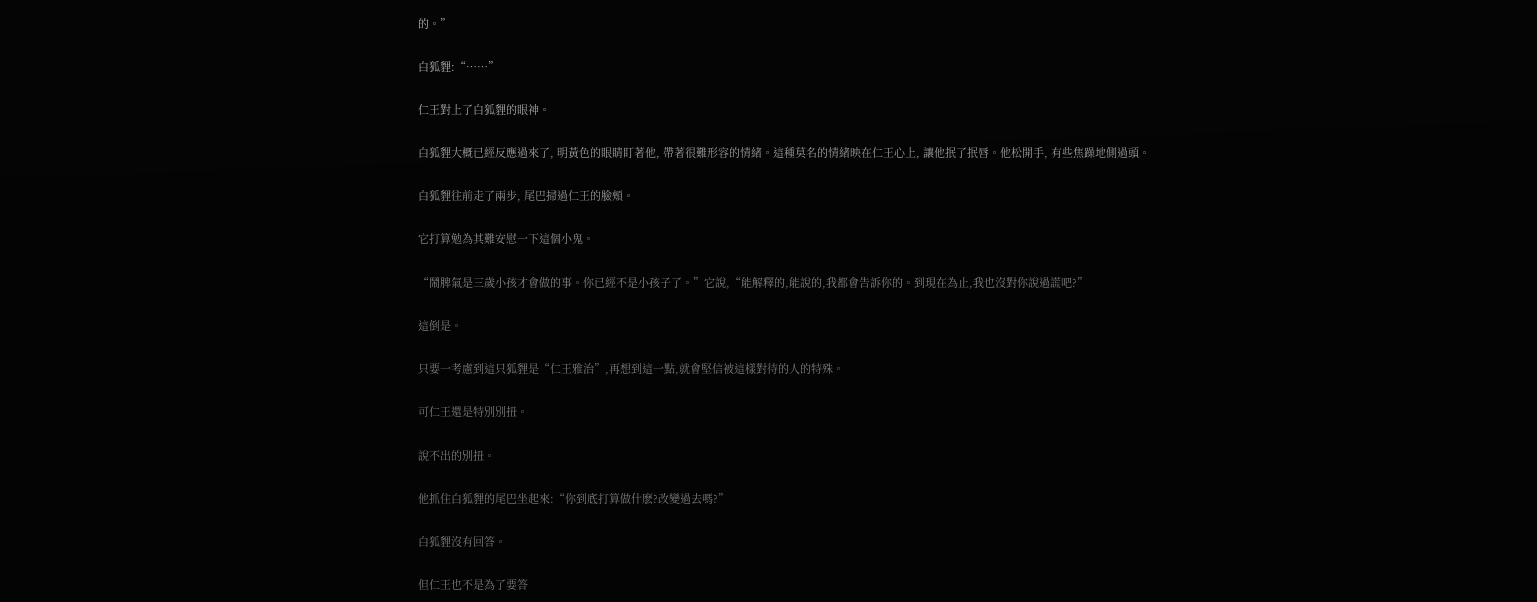的。”

白狐貍:“……”

仁王對上了白狐貍的眼神。

白狐貍大概已經反應過來了, 明黃色的眼睛盯著他, 帶著很難形容的情緒。這種莫名的情緒映在仁王心上, 讓他抿了抿唇。他松開手, 有些焦躁地側過頭。

白狐貍往前走了兩步, 尾巴掃過仁王的臉頰。

它打算勉為其難安慰一下這個小鬼。

“鬧脾氣是三歲小孩才會做的事。你已經不是小孩子了。”它說,“能解釋的,能說的,我都會告訴你的。到現在為止,我也沒對你說過謊吧?”

這倒是。

只要一考慮到這只狐貍是“仁王雅治”,再想到這一點,就會堅信被這樣對待的人的特殊。

可仁王還是特別別扭。

說不出的別扭。

他抓住白狐貍的尾巴坐起來:“你到底打算做什麽?改變過去嗎?”

白狐貍沒有回答。

但仁王也不是為了要答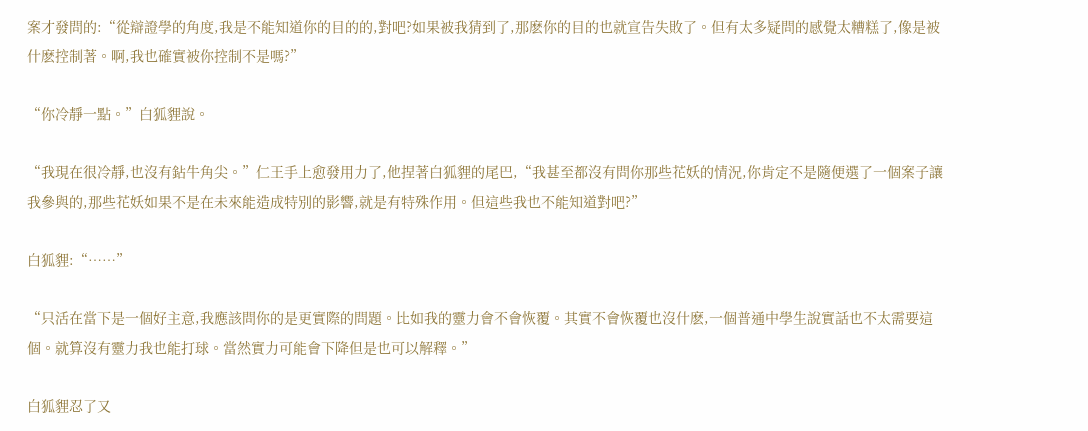案才發問的:“從辯證學的角度,我是不能知道你的目的的,對吧?如果被我猜到了,那麽你的目的也就宣告失敗了。但有太多疑問的感覺太糟糕了,像是被什麽控制著。啊,我也確實被你控制不是嗎?”

“你冷靜一點。”白狐貍說。

“我現在很冷靜,也沒有鉆牛角尖。”仁王手上愈發用力了,他捏著白狐貍的尾巴,“我甚至都沒有問你那些花妖的情況,你肯定不是隨便選了一個案子讓我參與的,那些花妖如果不是在未來能造成特別的影響,就是有特殊作用。但這些我也不能知道對吧?”

白狐貍:“……”

“只活在當下是一個好主意,我應該問你的是更實際的問題。比如我的靈力會不會恢覆。其實不會恢覆也沒什麽,一個普通中學生說實話也不太需要這個。就算沒有靈力我也能打球。當然實力可能會下降但是也可以解釋。”

白狐貍忍了又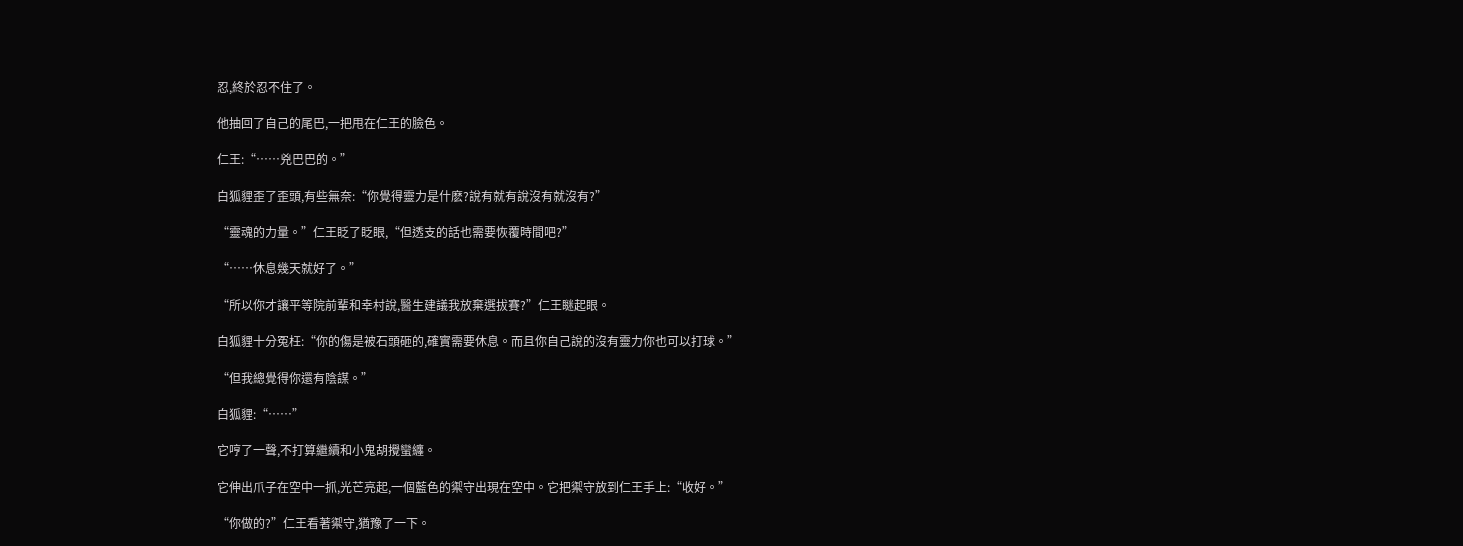忍,終於忍不住了。

他抽回了自己的尾巴,一把甩在仁王的臉色。

仁王:“……兇巴巴的。”

白狐貍歪了歪頭,有些無奈:“你覺得靈力是什麽?說有就有說沒有就沒有?”

“靈魂的力量。”仁王眨了眨眼,“但透支的話也需要恢覆時間吧?”

“……休息幾天就好了。”

“所以你才讓平等院前輩和幸村說,醫生建議我放棄選拔賽?”仁王瞇起眼。

白狐貍十分冤枉:“你的傷是被石頭砸的,確實需要休息。而且你自己說的沒有靈力你也可以打球。”

“但我總覺得你還有陰謀。”

白狐貍:“……”

它哼了一聲,不打算繼續和小鬼胡攪蠻纏。

它伸出爪子在空中一抓,光芒亮起,一個藍色的禦守出現在空中。它把禦守放到仁王手上:“收好。”

“你做的?”仁王看著禦守,猶豫了一下。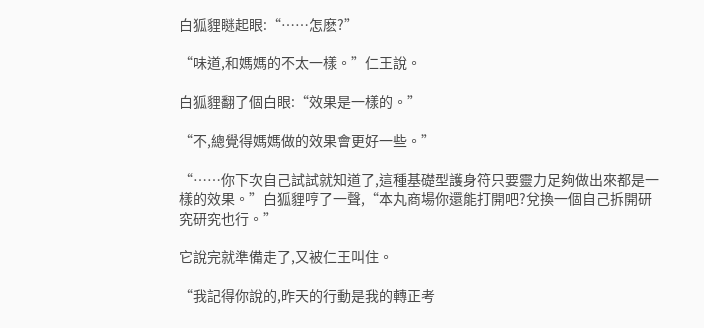白狐貍瞇起眼:“……怎麽?”

“味道,和媽媽的不太一樣。”仁王說。

白狐貍翻了個白眼:“效果是一樣的。”

“不,總覺得媽媽做的效果會更好一些。”

“……你下次自己試試就知道了,這種基礎型護身符只要靈力足夠做出來都是一樣的效果。”白狐貍哼了一聲,“本丸商場你還能打開吧?兌換一個自己拆開研究研究也行。”

它說完就準備走了,又被仁王叫住。

“我記得你說的,昨天的行動是我的轉正考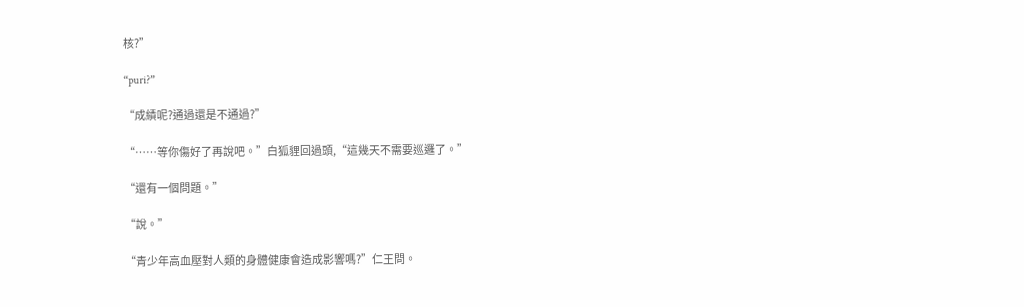核?”

“puri?”

“成績呢?通過還是不通過?”

“……等你傷好了再說吧。”白狐貍回過頭,“這幾天不需要巡邏了。”

“還有一個問題。”

“說。”

“青少年高血壓對人類的身體健康會造成影響嗎?”仁王問。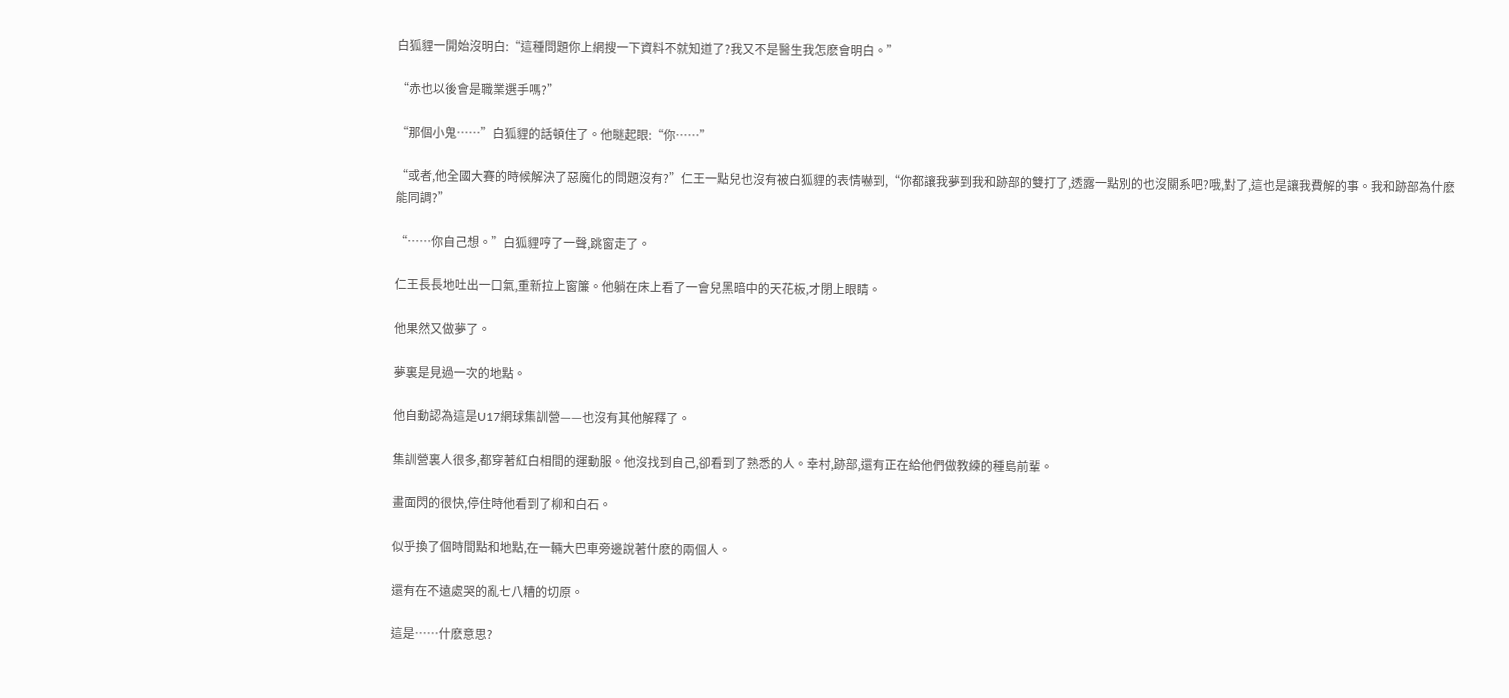白狐貍一開始沒明白:“這種問題你上網搜一下資料不就知道了?我又不是醫生我怎麽會明白。”

“赤也以後會是職業選手嗎?”

“那個小鬼……”白狐貍的話頓住了。他瞇起眼:“你……”

“或者,他全國大賽的時候解決了惡魔化的問題沒有?”仁王一點兒也沒有被白狐貍的表情嚇到,“你都讓我夢到我和跡部的雙打了,透露一點別的也沒關系吧?哦,對了,這也是讓我費解的事。我和跡部為什麽能同調?”

“……你自己想。”白狐貍哼了一聲,跳窗走了。

仁王長長地吐出一口氣,重新拉上窗簾。他躺在床上看了一會兒黑暗中的天花板,才閉上眼睛。

他果然又做夢了。

夢裏是見過一次的地點。

他自動認為這是U17網球集訓營——也沒有其他解釋了。

集訓營裏人很多,都穿著紅白相間的運動服。他沒找到自己,卻看到了熟悉的人。幸村,跡部,還有正在給他們做教練的種島前輩。

畫面閃的很快,停住時他看到了柳和白石。

似乎換了個時間點和地點,在一輛大巴車旁邊說著什麽的兩個人。

還有在不遠處哭的亂七八糟的切原。

這是……什麽意思?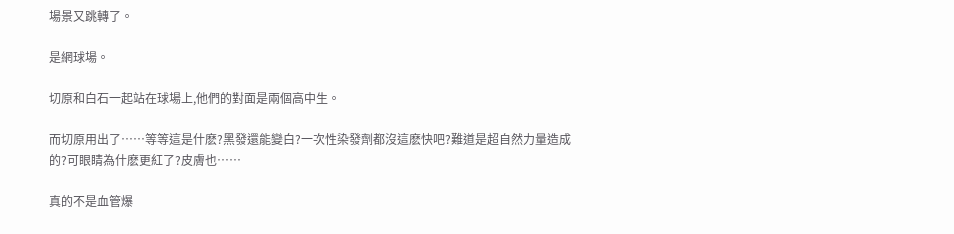場景又跳轉了。

是網球場。

切原和白石一起站在球場上,他們的對面是兩個高中生。

而切原用出了……等等這是什麽?黑發還能變白?一次性染發劑都沒這麽快吧?難道是超自然力量造成的?可眼睛為什麽更紅了?皮膚也……

真的不是血管爆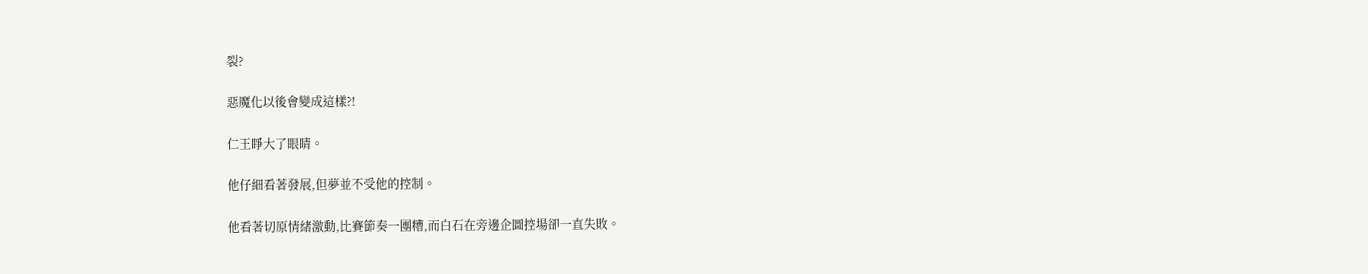裂?

惡魔化以後會變成這樣?!

仁王睜大了眼睛。

他仔細看著發展,但夢並不受他的控制。

他看著切原情緒激動,比賽節奏一團糟,而白石在旁邊企圖控場卻一直失敗。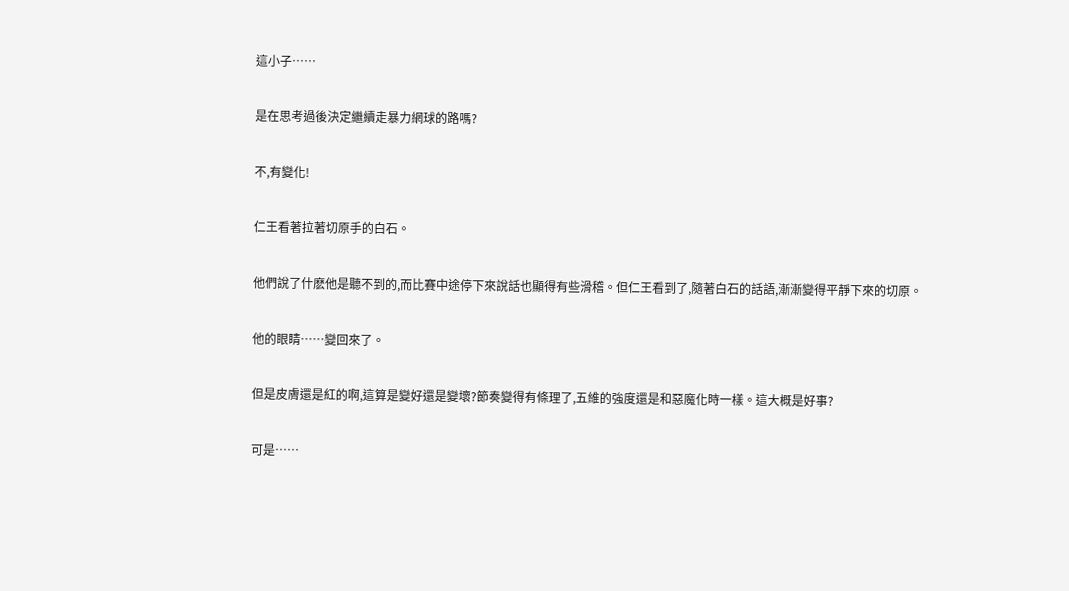這小子……

是在思考過後決定繼續走暴力網球的路嗎?

不,有變化!

仁王看著拉著切原手的白石。

他們說了什麽他是聽不到的,而比賽中途停下來說話也顯得有些滑稽。但仁王看到了,隨著白石的話語,漸漸變得平靜下來的切原。

他的眼睛……變回來了。

但是皮膚還是紅的啊,這算是變好還是變壞?節奏變得有條理了,五維的強度還是和惡魔化時一樣。這大概是好事?

可是……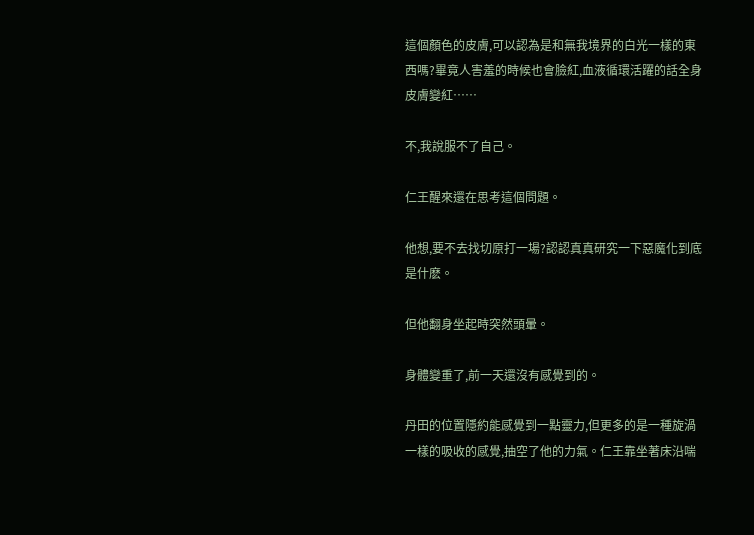這個顏色的皮膚,可以認為是和無我境界的白光一樣的東西嗎?畢竟人害羞的時候也會臉紅,血液循環活躍的話全身皮膚變紅……

不,我說服不了自己。

仁王醒來還在思考這個問題。

他想,要不去找切原打一場?認認真真研究一下惡魔化到底是什麽。

但他翻身坐起時突然頭暈。

身體變重了,前一天還沒有感覺到的。

丹田的位置隱約能感覺到一點靈力,但更多的是一種旋渦一樣的吸收的感覺,抽空了他的力氣。仁王靠坐著床沿喘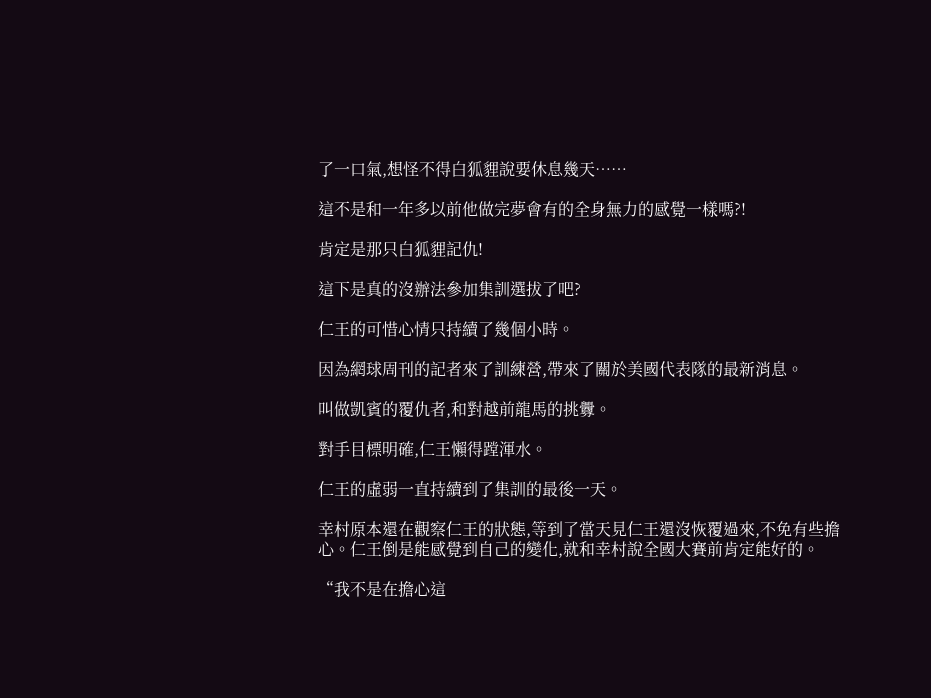了一口氣,想怪不得白狐貍說要休息幾天……

這不是和一年多以前他做完夢會有的全身無力的感覺一樣嗎?!

肯定是那只白狐貍記仇!

這下是真的沒辦法參加集訓選拔了吧?

仁王的可惜心情只持續了幾個小時。

因為網球周刊的記者來了訓練營,帶來了關於美國代表隊的最新消息。

叫做凱賓的覆仇者,和對越前龍馬的挑釁。

對手目標明確,仁王懶得蹚渾水。

仁王的虛弱一直持續到了集訓的最後一天。

幸村原本還在觀察仁王的狀態,等到了當天見仁王還沒恢覆過來,不免有些擔心。仁王倒是能感覺到自己的變化,就和幸村說全國大賽前肯定能好的。

“我不是在擔心這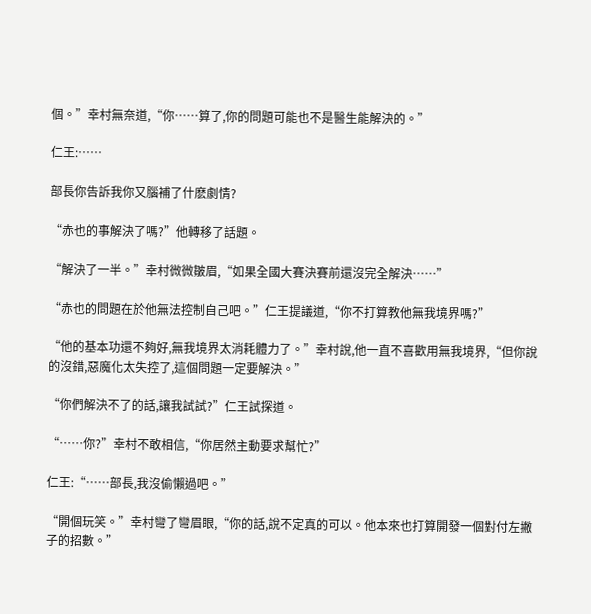個。”幸村無奈道,“你……算了,你的問題可能也不是醫生能解決的。”

仁王:……

部長你告訴我你又腦補了什麽劇情?

“赤也的事解決了嗎?”他轉移了話題。

“解決了一半。”幸村微微皺眉,“如果全國大賽決賽前還沒完全解決……”

“赤也的問題在於他無法控制自己吧。”仁王提議道,“你不打算教他無我境界嗎?”

“他的基本功還不夠好,無我境界太消耗體力了。”幸村說,他一直不喜歡用無我境界,“但你說的沒錯,惡魔化太失控了,這個問題一定要解決。”

“你們解決不了的話,讓我試試?”仁王試探道。

“……你?”幸村不敢相信,“你居然主動要求幫忙?”

仁王:“……部長,我沒偷懶過吧。”

“開個玩笑。”幸村彎了彎眉眼,“你的話,說不定真的可以。他本來也打算開發一個對付左撇子的招數。”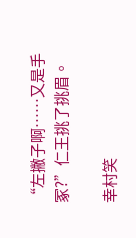“左撇子啊……又是手冢?”仁王挑了挑眉。

幸村笑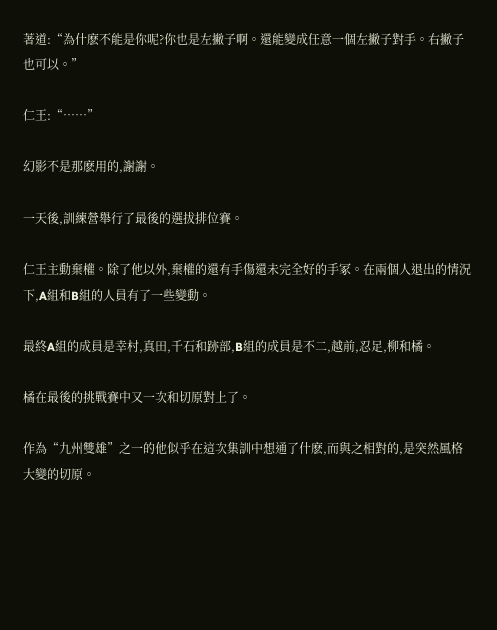著道:“為什麽不能是你呢?你也是左撇子啊。還能變成任意一個左撇子對手。右撇子也可以。”

仁王:“……”

幻影不是那麽用的,謝謝。

一天後,訓練營舉行了最後的選拔排位賽。

仁王主動棄權。除了他以外,棄權的還有手傷還未完全好的手冢。在兩個人退出的情況下,A組和B組的人員有了一些變動。

最終A組的成員是幸村,真田,千石和跡部,B組的成員是不二,越前,忍足,柳和橘。

橘在最後的挑戰賽中又一次和切原對上了。

作為“九州雙雄”之一的他似乎在這次集訓中想通了什麽,而與之相對的,是突然風格大變的切原。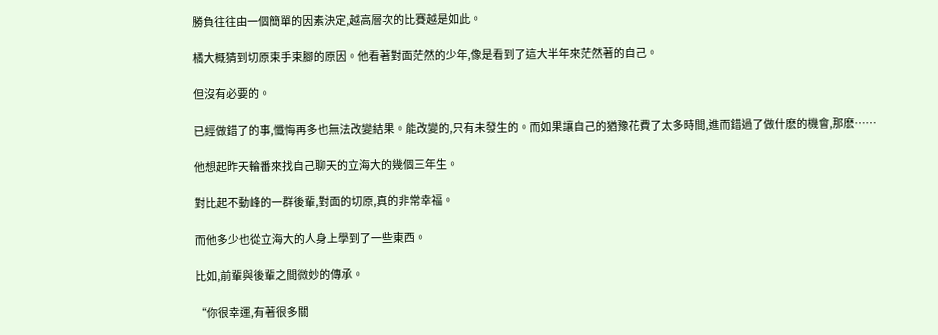勝負往往由一個簡單的因素決定,越高層次的比賽越是如此。

橘大概猜到切原束手束腳的原因。他看著對面茫然的少年,像是看到了這大半年來茫然著的自己。

但沒有必要的。

已經做錯了的事,懺悔再多也無法改變結果。能改變的,只有未發生的。而如果讓自己的猶豫花費了太多時間,進而錯過了做什麽的機會,那麽……

他想起昨天輪番來找自己聊天的立海大的幾個三年生。

對比起不動峰的一群後輩,對面的切原,真的非常幸福。

而他多少也從立海大的人身上學到了一些東西。

比如,前輩與後輩之間微妙的傳承。

“你很幸運,有著很多關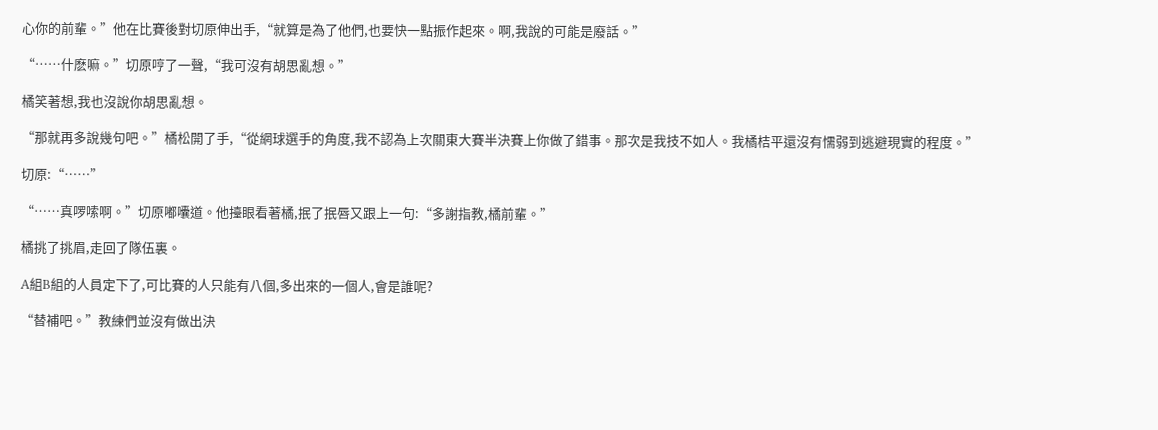心你的前輩。”他在比賽後對切原伸出手,“就算是為了他們,也要快一點振作起來。啊,我說的可能是廢話。”

“……什麽嘛。”切原哼了一聲,“我可沒有胡思亂想。”

橘笑著想,我也沒說你胡思亂想。

“那就再多說幾句吧。”橘松開了手,“從網球選手的角度,我不認為上次關東大賽半決賽上你做了錯事。那次是我技不如人。我橘桔平還沒有懦弱到逃避現實的程度。”

切原:“……”

“……真啰嗦啊。”切原嘟囔道。他擡眼看著橘,抿了抿唇又跟上一句:“多謝指教,橘前輩。”

橘挑了挑眉,走回了隊伍裏。

A組B組的人員定下了,可比賽的人只能有八個,多出來的一個人,會是誰呢?

“替補吧。”教練們並沒有做出決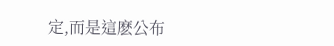定,而是這麽公布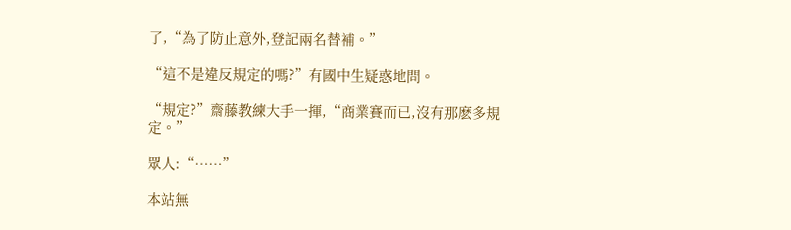了,“為了防止意外,登記兩名替補。”

“這不是違反規定的嗎?”有國中生疑惑地問。

“規定?”齋藤教練大手一揮,“商業賽而已,沒有那麽多規定。”

眾人:“……”

本站無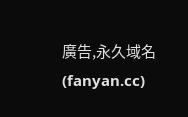廣告,永久域名(fanyan.cc)